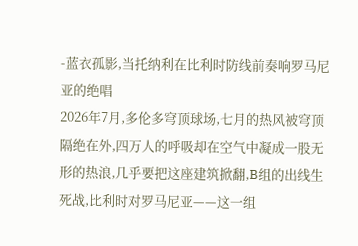-蓝衣孤影,当托纳利在比利时防线前奏响罗马尼亚的绝唱
2026年7月,多伦多穹顶球场,七月的热风被穹顶隔绝在外,四万人的呼吸却在空气中凝成一股无形的热浪,几乎要把这座建筑掀翻,B组的出线生死战,比利时对罗马尼亚——这一组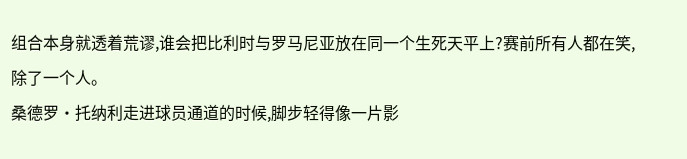组合本身就透着荒谬,谁会把比利时与罗马尼亚放在同一个生死天平上?赛前所有人都在笑,除了一个人。
桑德罗·托纳利走进球员通道的时候,脚步轻得像一片影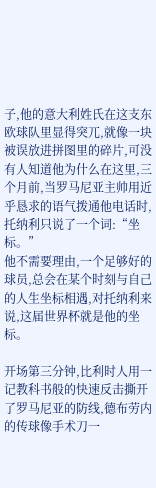子,他的意大利姓氏在这支东欧球队里显得突兀,就像一块被误放进拼图里的碎片,可没有人知道他为什么在这里,三个月前,当罗马尼亚主帅用近乎恳求的语气拨通他电话时,托纳利只说了一个词:“坐标。”
他不需要理由,一个足够好的球员,总会在某个时刻与自己的人生坐标相遇,对托纳利来说,这届世界杯就是他的坐标。

开场第三分钟,比利时人用一记教科书般的快速反击撕开了罗马尼亚的防线,德布劳内的传球像手术刀一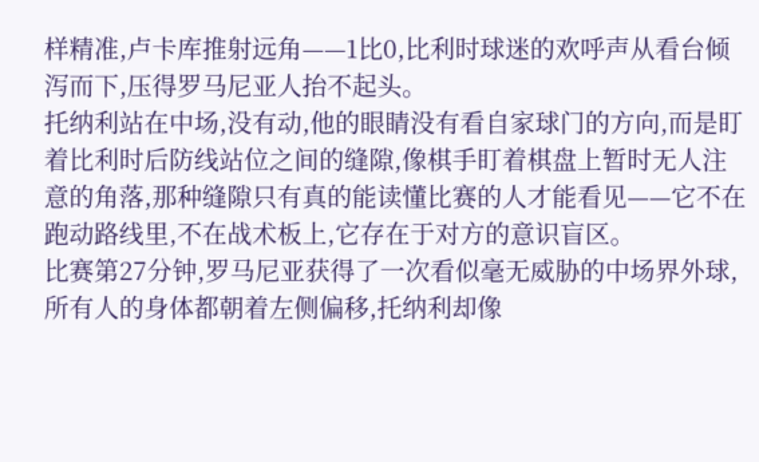样精准,卢卡库推射远角——1比0,比利时球迷的欢呼声从看台倾泻而下,压得罗马尼亚人抬不起头。
托纳利站在中场,没有动,他的眼睛没有看自家球门的方向,而是盯着比利时后防线站位之间的缝隙,像棋手盯着棋盘上暂时无人注意的角落,那种缝隙只有真的能读懂比赛的人才能看见——它不在跑动路线里,不在战术板上,它存在于对方的意识盲区。
比赛第27分钟,罗马尼亚获得了一次看似毫无威胁的中场界外球,所有人的身体都朝着左侧偏移,托纳利却像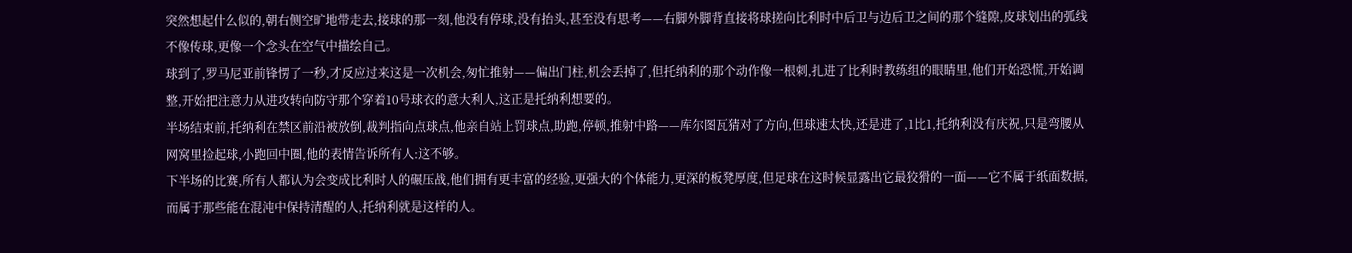突然想起什么似的,朝右侧空旷地带走去,接球的那一刻,他没有停球,没有抬头,甚至没有思考——右脚外脚背直接将球搓向比利时中后卫与边后卫之间的那个缝隙,皮球划出的弧线不像传球,更像一个念头在空气中描绘自己。
球到了,罗马尼亚前锋愣了一秒,才反应过来这是一次机会,匆忙推射——偏出门柱,机会丢掉了,但托纳利的那个动作像一根刺,扎进了比利时教练组的眼睛里,他们开始恐慌,开始调整,开始把注意力从进攻转向防守那个穿着10号球衣的意大利人,这正是托纳利想要的。
半场结束前,托纳利在禁区前沿被放倒,裁判指向点球点,他亲自站上罚球点,助跑,停顿,推射中路——库尔图瓦猜对了方向,但球速太快,还是进了,1比1,托纳利没有庆祝,只是弯腰从网窝里捡起球,小跑回中圈,他的表情告诉所有人:这不够。
下半场的比赛,所有人都认为会变成比利时人的碾压战,他们拥有更丰富的经验,更强大的个体能力,更深的板凳厚度,但足球在这时候显露出它最狡猾的一面——它不属于纸面数据,而属于那些能在混沌中保持清醒的人,托纳利就是这样的人。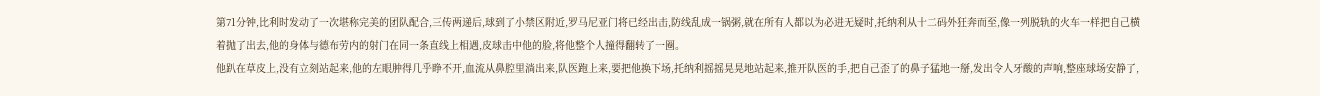第71分钟,比利时发动了一次堪称完美的团队配合,三传两递后,球到了小禁区附近,罗马尼亚门将已经出击,防线乱成一锅粥,就在所有人都以为必进无疑时,托纳利从十二码外狂奔而至,像一列脱轨的火车一样把自己横着抛了出去,他的身体与德布劳内的射门在同一条直线上相遇,皮球击中他的脸,将他整个人撞得翻转了一圈。
他趴在草皮上,没有立刻站起来,他的左眼肿得几乎睁不开,血流从鼻腔里淌出来,队医跑上来,要把他换下场,托纳利摇摇晃晃地站起来,推开队医的手,把自己歪了的鼻子猛地一掰,发出令人牙酸的声响,整座球场安静了,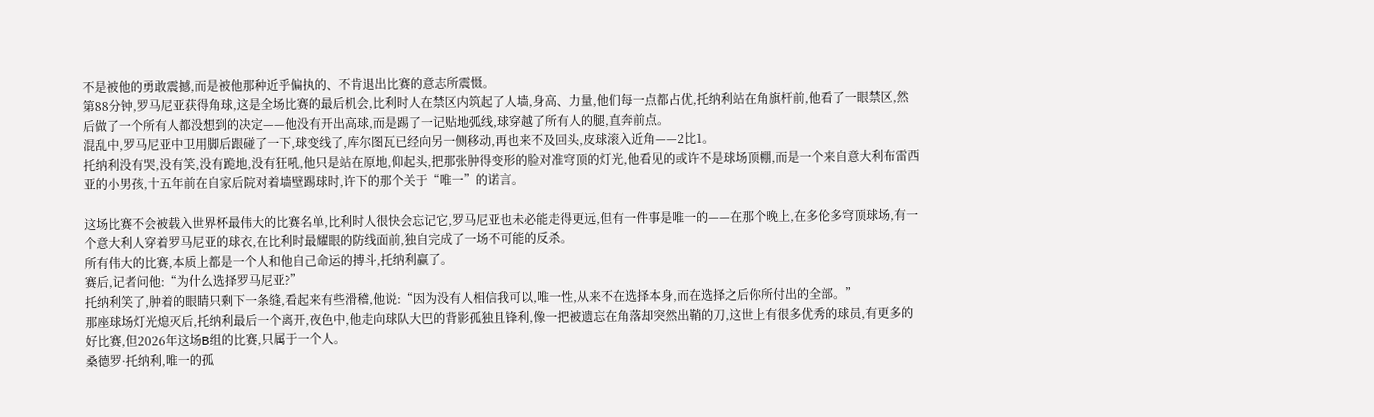不是被他的勇敢震撼,而是被他那种近乎偏执的、不肯退出比赛的意志所震慑。
第88分钟,罗马尼亚获得角球,这是全场比赛的最后机会,比利时人在禁区内筑起了人墙,身高、力量,他们每一点都占优,托纳利站在角旗杆前,他看了一眼禁区,然后做了一个所有人都没想到的决定——他没有开出高球,而是踢了一记贴地弧线,球穿越了所有人的腿,直奔前点。
混乱中,罗马尼亚中卫用脚后跟碰了一下,球变线了,库尔图瓦已经向另一侧移动,再也来不及回头,皮球滚入近角——2比1。
托纳利没有哭,没有笑,没有跪地,没有狂吼,他只是站在原地,仰起头,把那张肿得变形的脸对准穹顶的灯光,他看见的或许不是球场顶棚,而是一个来自意大利布雷西亚的小男孩,十五年前在自家后院对着墙壁踢球时,许下的那个关于“唯一”的诺言。

这场比赛不会被载入世界杯最伟大的比赛名单,比利时人很快会忘记它,罗马尼亚也未必能走得更远,但有一件事是唯一的——在那个晚上,在多伦多穹顶球场,有一个意大利人穿着罗马尼亚的球衣,在比利时最耀眼的防线面前,独自完成了一场不可能的反杀。
所有伟大的比赛,本质上都是一个人和他自己命运的搏斗,托纳利赢了。
赛后,记者问他:“为什么选择罗马尼亚?”
托纳利笑了,肿着的眼睛只剩下一条缝,看起来有些滑稽,他说:“因为没有人相信我可以,唯一性,从来不在选择本身,而在选择之后你所付出的全部。”
那座球场灯光熄灭后,托纳利最后一个离开,夜色中,他走向球队大巴的背影孤独且锋利,像一把被遗忘在角落却突然出鞘的刀,这世上有很多优秀的球员,有更多的好比赛,但2026年这场B组的比赛,只属于一个人。
桑德罗·托纳利,唯一的孤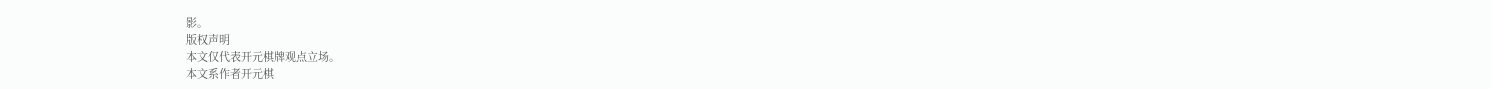影。
版权声明
本文仅代表开元棋牌观点立场。
本文系作者开元棋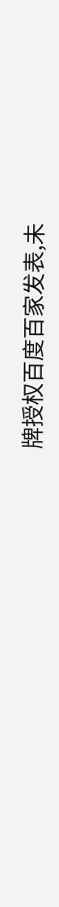牌授权百度百家发表,未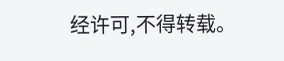经许可,不得转载。